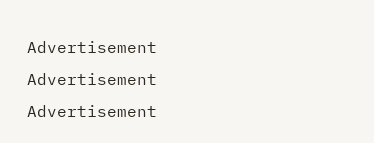Advertisement
Advertisement
Advertisement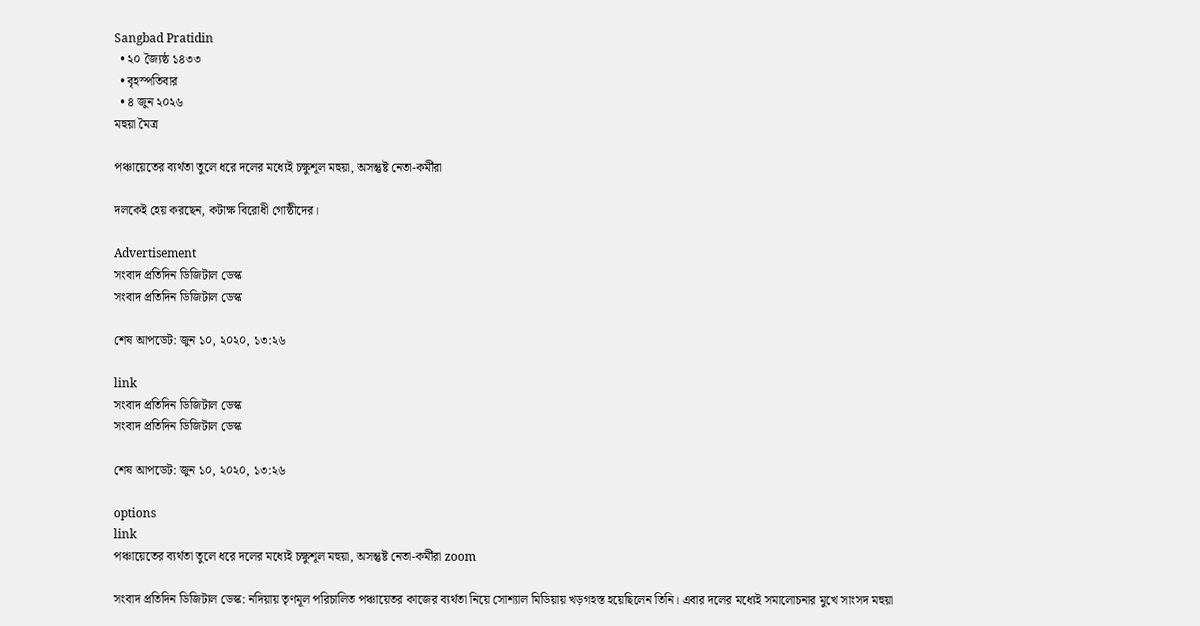Sangbad Pratidin
  • ২০ জ্যৈষ্ঠ ১৪৩৩
  • বৃহস্পতিবার
  • ৪ জুন ২০২৬
মহুয়া মৈত্র

পঞ্চায়েতের ব্যর্থতা তুলে ধরে দলের মধ্যেই চক্ষুশূল মহুয়া, অসন্তুষ্ট নেতা-কর্মীরা

দলকেই হেয় করছেন, কটাক্ষ বিরোধী গোষ্ঠীদের।

Advertisement
সংবাদ প্রতিদিন ডিজিটাল ডেস্ক
সংবাদ প্রতিদিন ডিজিটাল ডেস্ক

শেষ আপডেট: জুন ১০, ২০২০, ১৩:২৬

link
সংবাদ প্রতিদিন ডিজিটাল ডেস্ক
সংবাদ প্রতিদিন ডিজিটাল ডেস্ক

শেষ আপডেট: জুন ১০, ২০২০, ১৩:২৬

options
link
পঞ্চায়েতের ব্যর্থতা তুলে ধরে দলের মধ্যেই চক্ষুশূল মহুয়া, অসন্তুষ্ট নেতা-কর্মীরা zoom

সংবাদ প্রতিদিন ডিজিটাল ডেস্ক: নদিয়ায় তৃণমূল পরিচালিত পঞ্চায়েতর কাজের ব্যর্থতা নিয়ে সোশ্যাল মিডিয়ায় খড়গহস্ত হয়েছিলেন তিনি। এবার দলের মধ্যেই সমালোচনার মুখে সাংসদ মহুয়া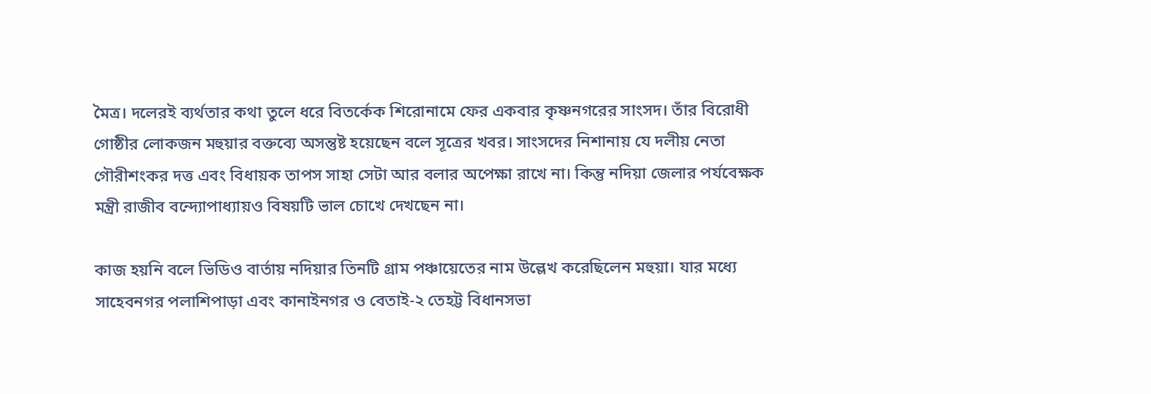মৈত্র। দলেরই ব্যর্থতার কথা তুলে ধরে বিতর্কেক শিরোনামে ফের একবার কৃষ্ণনগরের সাংসদ। তাঁর বিরোধী গোষ্ঠীর লোকজন মহুয়ার বক্তব্যে অসন্তুষ্ট হয়েছেন বলে সূত্রের খবর। সাংসদের নিশানায় যে দলীয় নেতা গৌরীশংকর দত্ত এবং বিধায়ক তাপস সাহা সেটা আর বলার অপেক্ষা রাখে না। কিন্তু নদিয়া জেলার পর্যবেক্ষক মন্ত্রী রাজীব বন্দ্যোপাধ্যায়ও বিষয়টি ভাল চোখে দেখছেন না।

কাজ হয়নি বলে ভিডিও বার্তায় নদিয়ার তিনটি গ্রাম পঞ্চায়েতের নাম উল্লেখ করেছিলেন মহুয়া। যার মধ্যে সাহেবনগর পলাশিপাড়া এবং কানাইনগর ও বেতাই-২ তেহট্ট বিধানসভা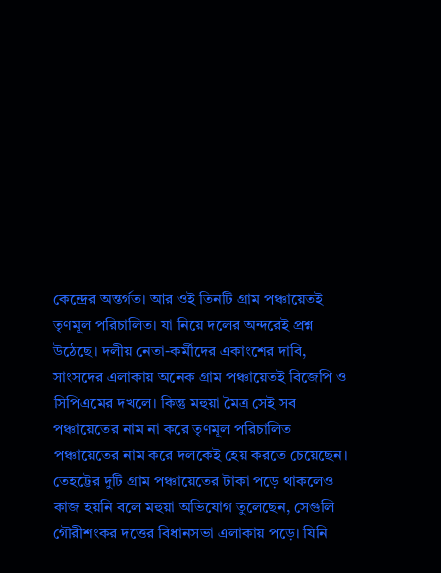কেন্দ্রের অন্তর্গত। আর ওই তিনটি গ্রাম পঞ্চায়েতই তৃণমূল পরিচালিত। যা নিয়ে দলের অন্দরেই প্রশ্ন উঠেছে। দলীয় নেতা-কর্মীদের একাংশের দাবি, সাংসদের এলাকায় অনেক গ্রাম পঞ্চায়েতই বিজেপি ও সিপিএমের দখলে। কিন্তু মহুয়া মৈত্র সেই সব পঞ্চায়েতের নাম না করে তৃণমূল পরিচালিত পঞ্চায়েতের নাম করে দলকেই হেয় করতে চেয়েছেন। তেহট্টের দুটি গ্রাম পঞ্চায়েতের টাকা পড়ে থাকলেও কাজ হয়নি বলে মহুয়া অভিযোগ তুলেছেন, সেগুলি গৌরীশংকর দত্তের বিধানসভা এলাকায় পড়ে। যিনি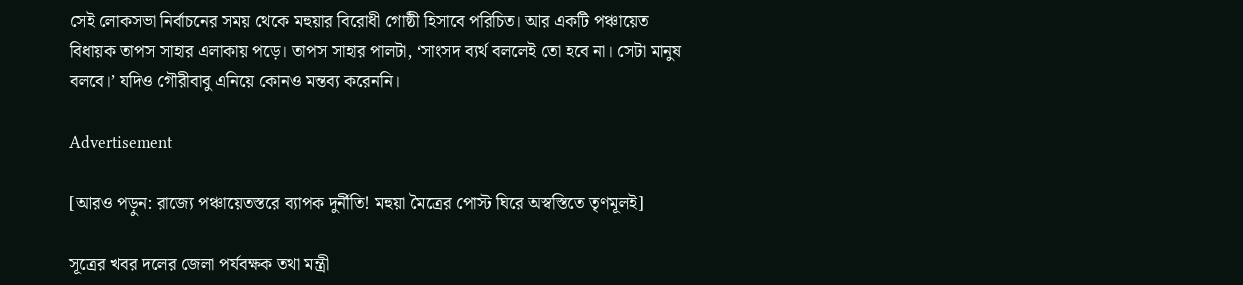সেই লোকসভা নির্বাচনের সময় থেকে মহুয়ার বিরোধী গোষ্ঠী হিসাবে পরিচিত। আর একটি পঞ্চায়েত বিধায়ক তাপস সাহার এলাকায় পড়ে। তাপস সাহার পালটা, ‘সাংসদ ব্যর্থ বললেই তো হবে না। সেটা মানুষ বলবে।’ যদিও গৌরীবাবু এনিয়ে কোনও মন্তব্য করেননি।

Advertisement

[আরও পড়ুন: রাজ্যে পঞ্চায়েতস্তরে ব্যাপক দুর্নীতি! মহুয়া মৈত্রের পোস্ট ঘিরে অস্বস্তিতে তৃণমূলই]

সূত্রের খবর দলের জেলা পর্যবক্ষক তথা মন্ত্রী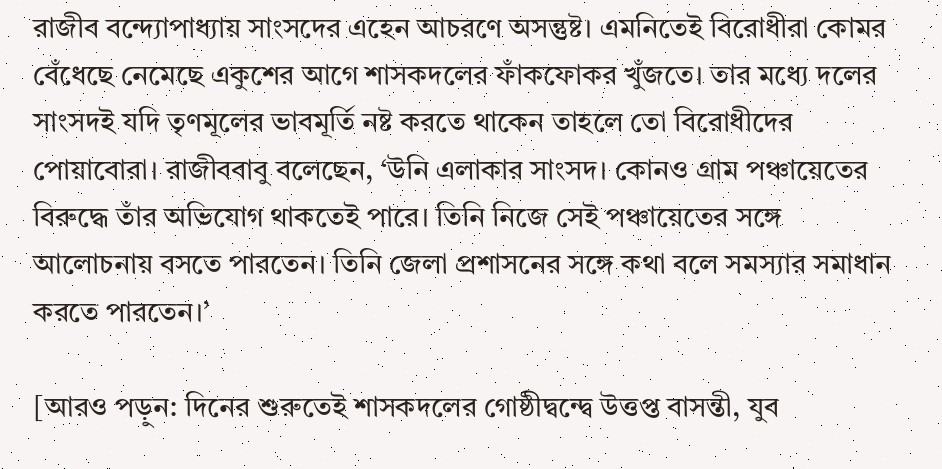রাজীব বন্দ্যোপাধ্যায় সাংসদের এহেন আচরণে অসন্তুষ্ট। এমনিতেই বিরোধীরা কোমর বেঁধেছে নেমেছে একুশের আগে শাসকদলের ফাঁকফোকর খুঁজতে। তার মধ্যে দলের সাংসদই যদি তৃণমূলের ভাবমূর্তি নষ্ট করতে থাকেন তাহলে তো বিরোধীদের পোয়াবোরা। রাজীববাবু বলেছেন, ‘উনি এলাকার সাংসদ। কোনও গ্রাম পঞ্চায়েতের বিরুদ্ধে তাঁর অভিযোগ থাকতেই পারে। তিনি নিজে সেই পঞ্চায়েতের সঙ্গে আলোচনায় বসতে পারতেন। তিনি জেলা প্রশাসনের সঙ্গে কথা বলে সমস্যার সমাধান করতে পারতেন।’

[আরও পড়ুন: দিনের শুরুতেই শাসকদলের গোষ্ঠীদ্বন্দ্বে উত্তপ্ত বাসন্তী, যুব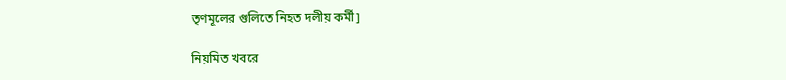তৃণমূলের গুলিতে নিহত দলীয় কর্মী]

নিয়মিত খবরে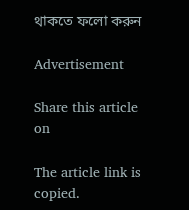থাকতে ফলো করুন

Advertisement

Share this article on

The article link is copied.